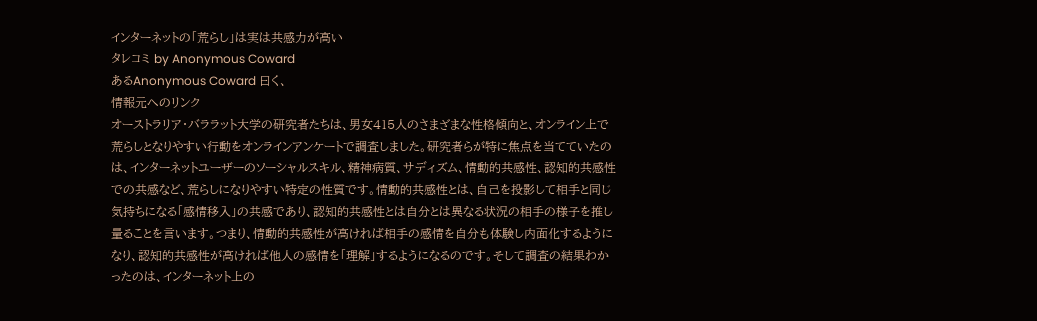インターネットの「荒らし」は実は共感力が高い
タレコミ by Anonymous Coward
あるAnonymous Coward 曰く、
情報元へのリンク
オーストラリア・バララット大学の研究者たちは、男女415人のさまざまな性格傾向と、オンライン上で荒らしとなりやすい行動をオンラインアンケートで調査しました。研究者らが特に焦点を当てていたのは、インターネットユーザーのソーシャルスキル、精神病質、サディズム、情動的共感性、認知的共感性での共感など、荒らしになりやすい特定の性質です。情動的共感性とは、自己を投影して相手と同じ気持ちになる「感情移入」の共感であり、認知的共感性とは自分とは異なる状況の相手の様子を推し量ることを言います。つまり、情動的共感性が高ければ相手の感情を自分も体験し内面化するようになり、認知的共感性が高ければ他人の感情を「理解」するようになるのです。そして調査の結果わかったのは、インターネット上の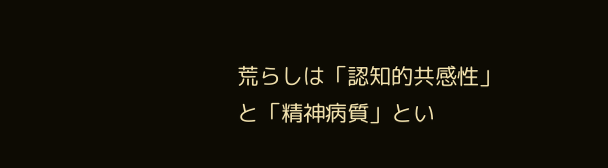荒らしは「認知的共感性」と「精神病質」とい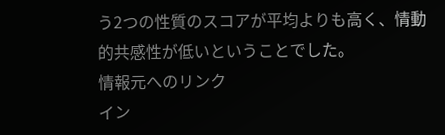う2つの性質のスコアが平均よりも高く、情動的共感性が低いということでした。
情報元へのリンク
イン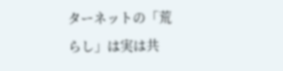ターネットの「荒らし」は実は共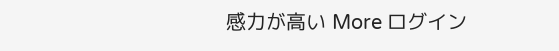感力が高い More ログイン